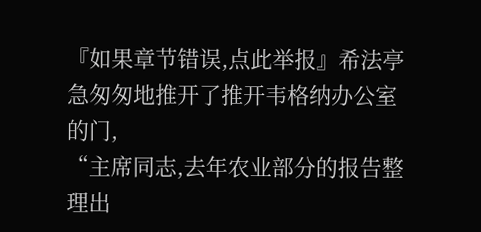『如果章节错误,点此举报』希法亭急匆匆地推开了推开韦格纳办公室的门,
“主席同志,去年农业部分的报告整理出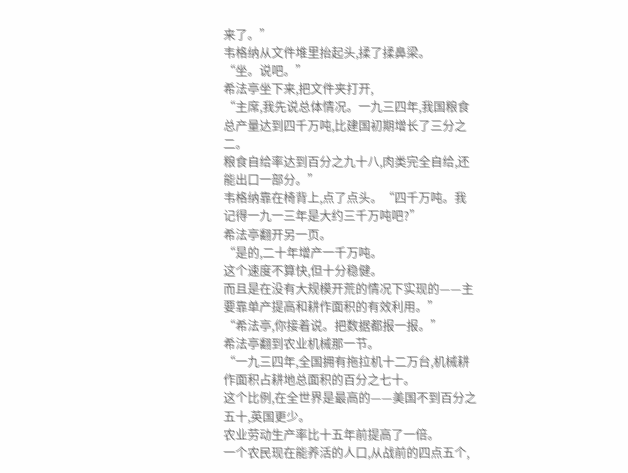来了。”
韦格纳从文件堆里抬起头,揉了揉鼻梁。
“坐。说吧。”
希法亭坐下来,把文件夹打开,
“主席,我先说总体情况。一九三四年,我国粮食总产量达到四千万吨,比建国初期增长了三分之二。
粮食自给率达到百分之九十八,肉类完全自给,还能出口一部分。”
韦格纳靠在椅背上,点了点头。“四千万吨。我记得一九一三年是大约三千万吨吧?”
希法亭翻开另一页。
“是的,二十年增产一千万吨。
这个速度不算快,但十分稳健。
而且是在没有大规模开荒的情况下实现的——主要靠单产提高和耕作面积的有效利用。”
“希法亭,你接着说。把数据都报一报。”
希法亭翻到农业机械那一节。
“一九三四年,全国拥有拖拉机十二万台,机械耕作面积占耕地总面积的百分之七十。
这个比例,在全世界是最高的——美国不到百分之五十,英国更少。
农业劳动生产率比十五年前提高了一倍。
一个农民现在能养活的人口,从战前的四点五个,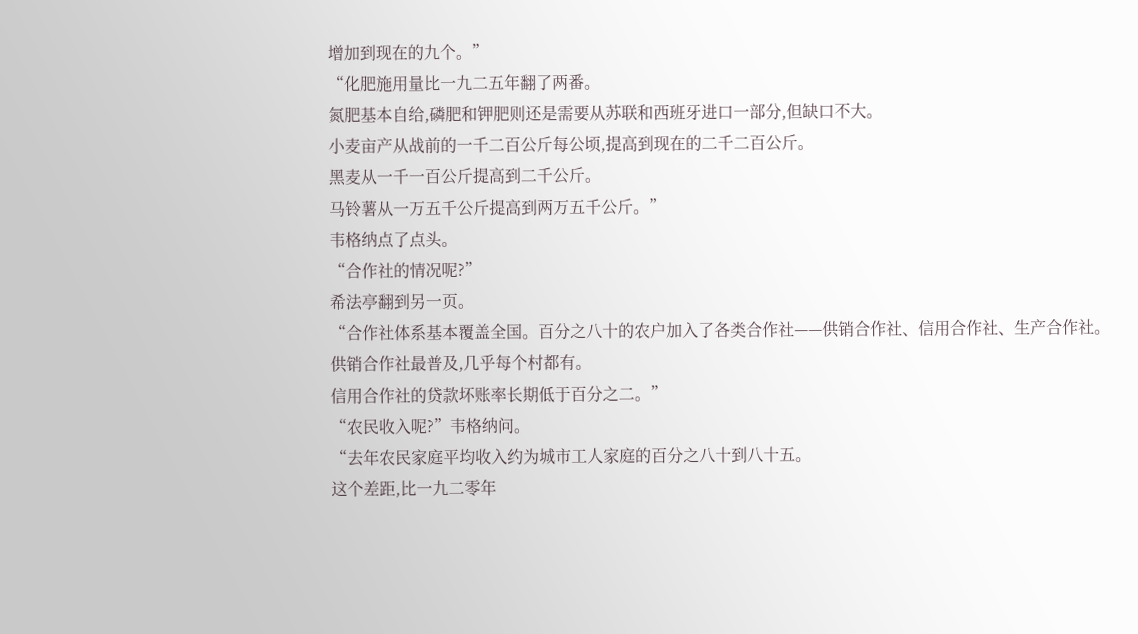增加到现在的九个。”
“化肥施用量比一九二五年翻了两番。
氮肥基本自给,磷肥和钾肥则还是需要从苏联和西班牙进口一部分,但缺口不大。
小麦亩产从战前的一千二百公斤每公顷,提高到现在的二千二百公斤。
黑麦从一千一百公斤提高到二千公斤。
马铃薯从一万五千公斤提高到两万五千公斤。”
韦格纳点了点头。
“合作社的情况呢?”
希法亭翻到另一页。
“合作社体系基本覆盖全国。百分之八十的农户加入了各类合作社——供销合作社、信用合作社、生产合作社。
供销合作社最普及,几乎每个村都有。
信用合作社的贷款坏账率长期低于百分之二。”
“农民收入呢?”韦格纳问。
“去年农民家庭平均收入约为城市工人家庭的百分之八十到八十五。
这个差距,比一九二零年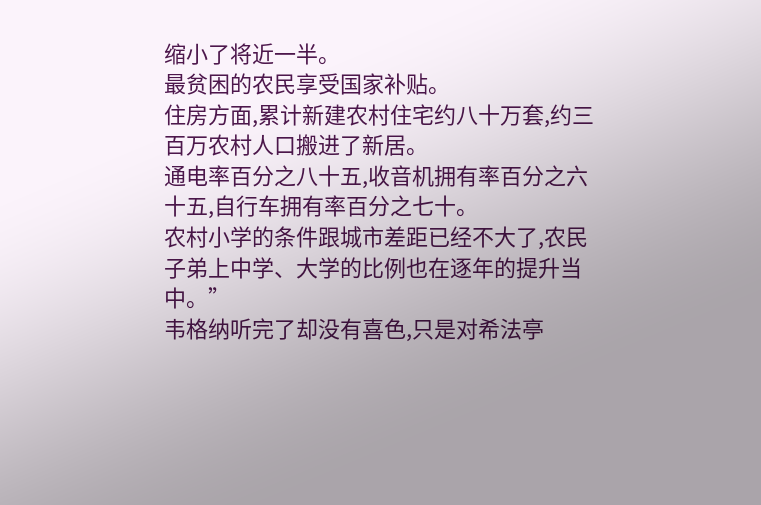缩小了将近一半。
最贫困的农民享受国家补贴。
住房方面,累计新建农村住宅约八十万套,约三百万农村人口搬进了新居。
通电率百分之八十五,收音机拥有率百分之六十五,自行车拥有率百分之七十。
农村小学的条件跟城市差距已经不大了,农民子弟上中学、大学的比例也在逐年的提升当中。”
韦格纳听完了却没有喜色,只是对希法亭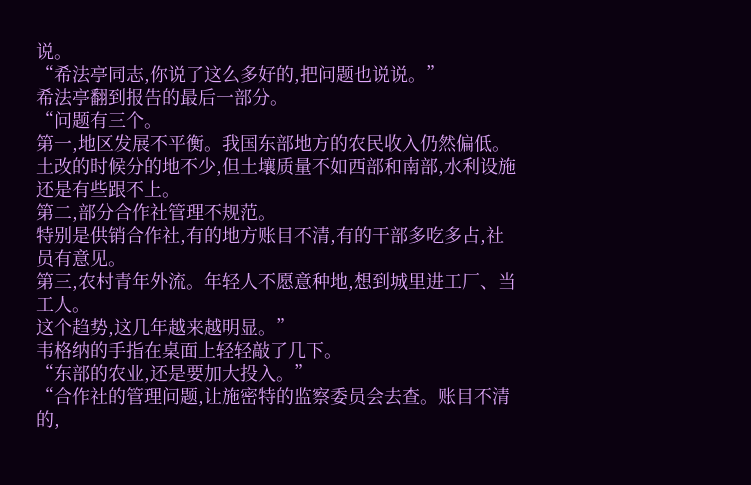说。
“希法亭同志,你说了这么多好的,把问题也说说。”
希法亭翻到报告的最后一部分。
“问题有三个。
第一,地区发展不平衡。我国东部地方的农民收入仍然偏低。
土改的时候分的地不少,但土壤质量不如西部和南部,水利设施还是有些跟不上。
第二,部分合作社管理不规范。
特别是供销合作社,有的地方账目不清,有的干部多吃多占,社员有意见。
第三,农村青年外流。年轻人不愿意种地,想到城里进工厂、当工人。
这个趋势,这几年越来越明显。”
韦格纳的手指在桌面上轻轻敲了几下。
“东部的农业,还是要加大投入。”
“合作社的管理问题,让施密特的监察委员会去查。账目不清的,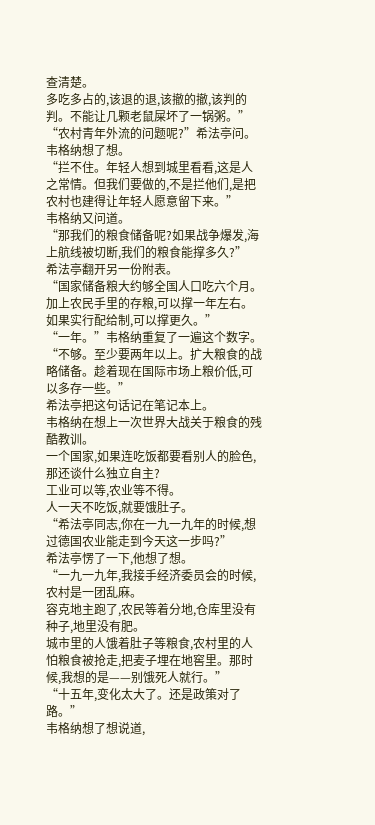查清楚。
多吃多占的,该退的退,该撤的撤,该判的判。不能让几颗老鼠屎坏了一锅粥。”
“农村青年外流的问题呢?”希法亭问。
韦格纳想了想。
“拦不住。年轻人想到城里看看,这是人之常情。但我们要做的,不是拦他们,是把农村也建得让年轻人愿意留下来。”
韦格纳又问道。
“那我们的粮食储备呢?如果战争爆发,海上航线被切断,我们的粮食能撑多久?”
希法亭翻开另一份附表。
“国家储备粮大约够全国人口吃六个月。加上农民手里的存粮,可以撑一年左右。
如果实行配给制,可以撑更久。”
“一年。”韦格纳重复了一遍这个数字。
“不够。至少要两年以上。扩大粮食的战略储备。趁着现在国际市场上粮价低,可以多存一些。”
希法亭把这句话记在笔记本上。
韦格纳在想上一次世界大战关于粮食的残酷教训。
一个国家,如果连吃饭都要看别人的脸色,那还谈什么独立自主?
工业可以等,农业等不得。
人一天不吃饭,就要饿肚子。
“希法亭同志,你在一九一九年的时候,想过德国农业能走到今天这一步吗?”
希法亭愣了一下,他想了想。
“一九一九年,我接手经济委员会的时候,农村是一团乱麻。
容克地主跑了,农民等着分地,仓库里没有种子,地里没有肥。
城市里的人饿着肚子等粮食,农村里的人怕粮食被抢走,把麦子埋在地窖里。那时候,我想的是——别饿死人就行。”
“十五年,变化太大了。还是政策对了路。”
韦格纳想了想说道,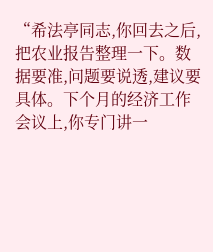“希法亭同志,你回去之后,把农业报告整理一下。数据要准,问题要说透,建议要具体。下个月的经济工作会议上,你专门讲一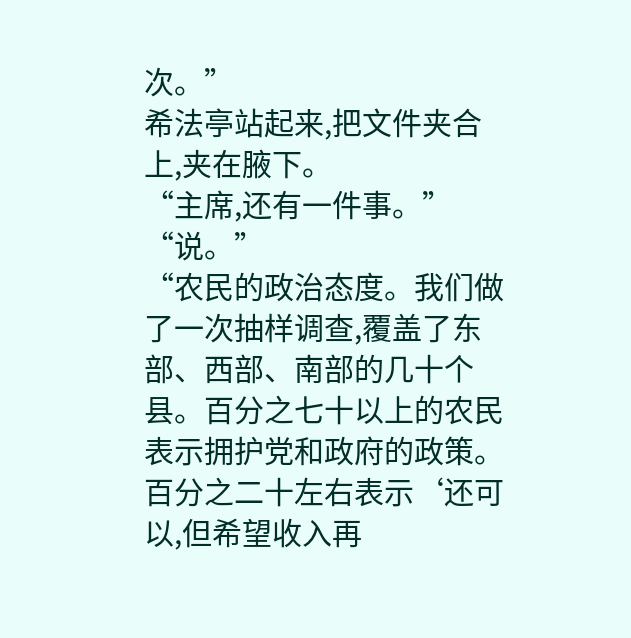次。”
希法亭站起来,把文件夹合上,夹在腋下。
“主席,还有一件事。”
“说。”
“农民的政治态度。我们做了一次抽样调查,覆盖了东部、西部、南部的几十个县。百分之七十以上的农民表示拥护党和政府的政策。
百分之二十左右表示‘还可以,但希望收入再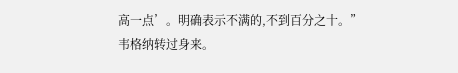高一点’。明确表示不满的,不到百分之十。”
韦格纳转过身来。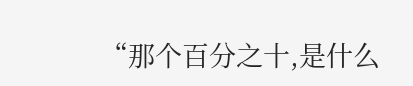“那个百分之十,是什么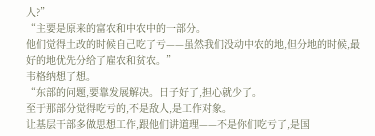人?”
“主要是原来的富农和中农中的一部分。
他们觉得土改的时候自己吃了亏——虽然我们没动中农的地,但分地的时候,最好的地优先分给了雇农和贫农。”
韦格纳想了想。
“东部的问题,要靠发展解决。日子好了,担心就少了。
至于那部分觉得吃亏的,不是敌人,是工作对象。
让基层干部多做思想工作,跟他们讲道理——不是你们吃亏了,是国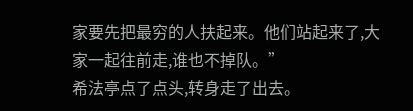家要先把最穷的人扶起来。他们站起来了,大家一起往前走,谁也不掉队。”
希法亭点了点头,转身走了出去。